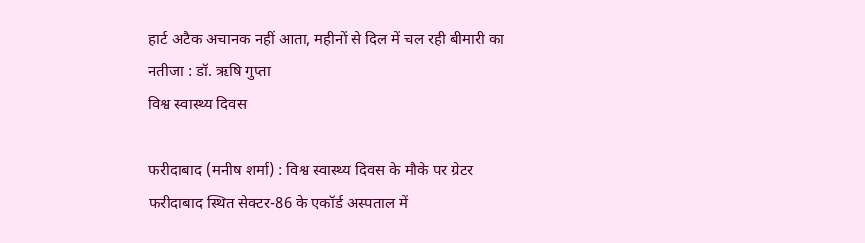हार्ट अटैक अचानक नहीं आता, महीनों से दिल में चल रही बीमारी का नतीजा : डॉ. ऋषि गुप्ता
विश्व स्वास्थ्य दिवस

फरीदाबाद (मनीष शर्मा) : विश्व स्वास्थ्य दिवस के मौके पर ग्रेटर फरीदाबाद स्थित सेक्टर-86 के एकॉर्ड अस्पताल में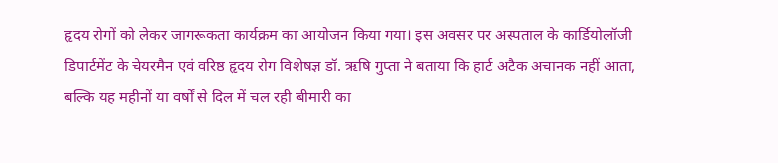हृदय रोगों को लेकर जागरूकता कार्यक्रम का आयोजन किया गया। इस अवसर पर अस्पताल के कार्डियोलॉजी डिपार्टमेंट के चेयरमैन एवं वरिष्ठ हृदय रोग विशेषज्ञ डॉ. ऋषि गुप्ता ने बताया कि हार्ट अटैक अचानक नहीं आता, बल्कि यह महीनों या वर्षों से दिल में चल रही बीमारी का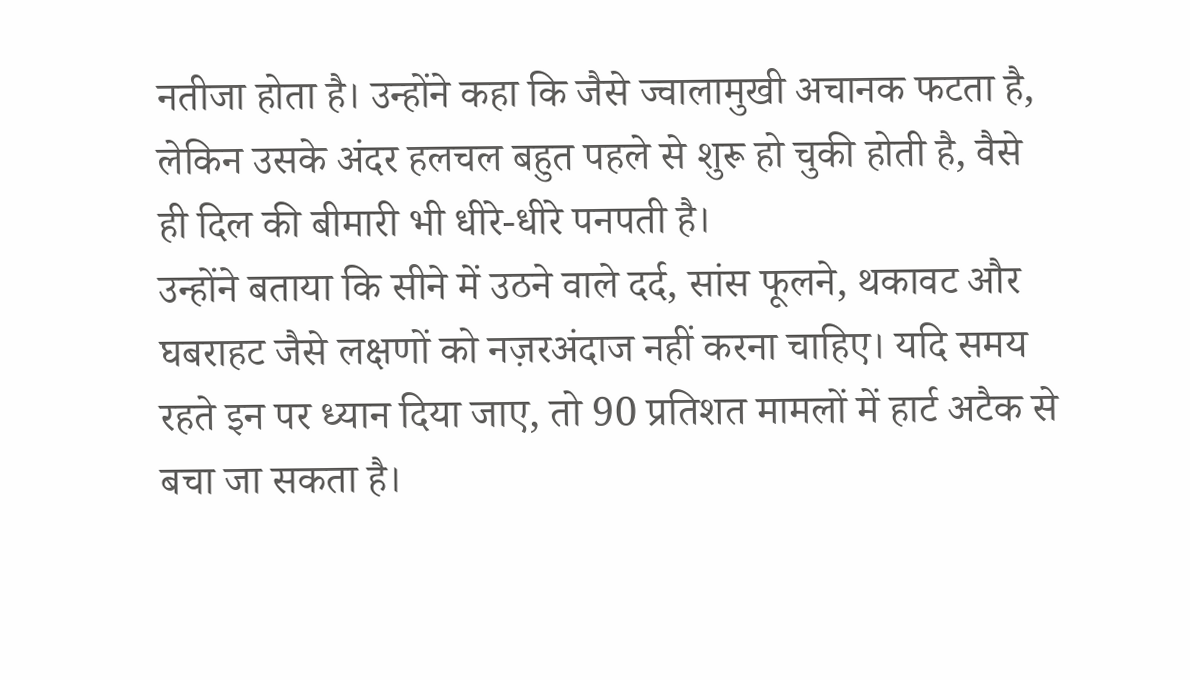नतीजा होता है। उन्होंने कहा कि जैसे ज्वालामुखी अचानक फटता है, लेकिन उसके अंदर हलचल बहुत पहले से शुरू हो चुकी होती है, वैसे ही दिल की बीमारी भी धीरे-धीरे पनपती है।
उन्होंने बताया कि सीने में उठने वाले दर्द, सांस फूलने, थकावट और घबराहट जैसे लक्षणों को नज़रअंदाज नहीं करना चाहिए। यदि समय रहते इन पर ध्यान दिया जाए, तो 90 प्रतिशत मामलों में हार्ट अटैक से बचा जा सकता है।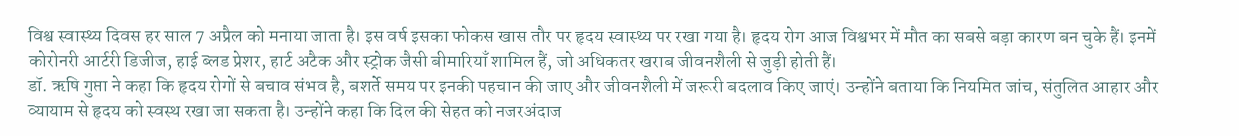विश्व स्वास्थ्य दिवस हर साल 7 अप्रैल को मनाया जाता है। इस वर्ष इसका फोकस खास तौर पर हृदय स्वास्थ्य पर रखा गया है। हृदय रोग आज विश्वभर में मौत का सबसे बड़ा कारण बन चुके हैं। इनमें कोरोनरी आर्टरी डिजीज, हाई ब्लड प्रेशर, हार्ट अटैक और स्ट्रोक जैसी बीमारियाँ शामिल हैं, जो अधिकतर खराब जीवनशैली से जुड़ी होती हैं।
डॉ. ऋषि गुप्ता ने कहा कि हृदय रोगों से बचाव संभव है, बशर्ते समय पर इनकी पहचान की जाए और जीवनशैली में जरूरी बदलाव किए जाएं। उन्होंने बताया कि नियमित जांच, संतुलित आहार और व्यायाम से हृदय को स्वस्थ रखा जा सकता है। उन्होंने कहा कि दिल की सेहत को नजरअंदाज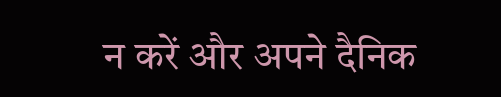न करें और अपने दैनिक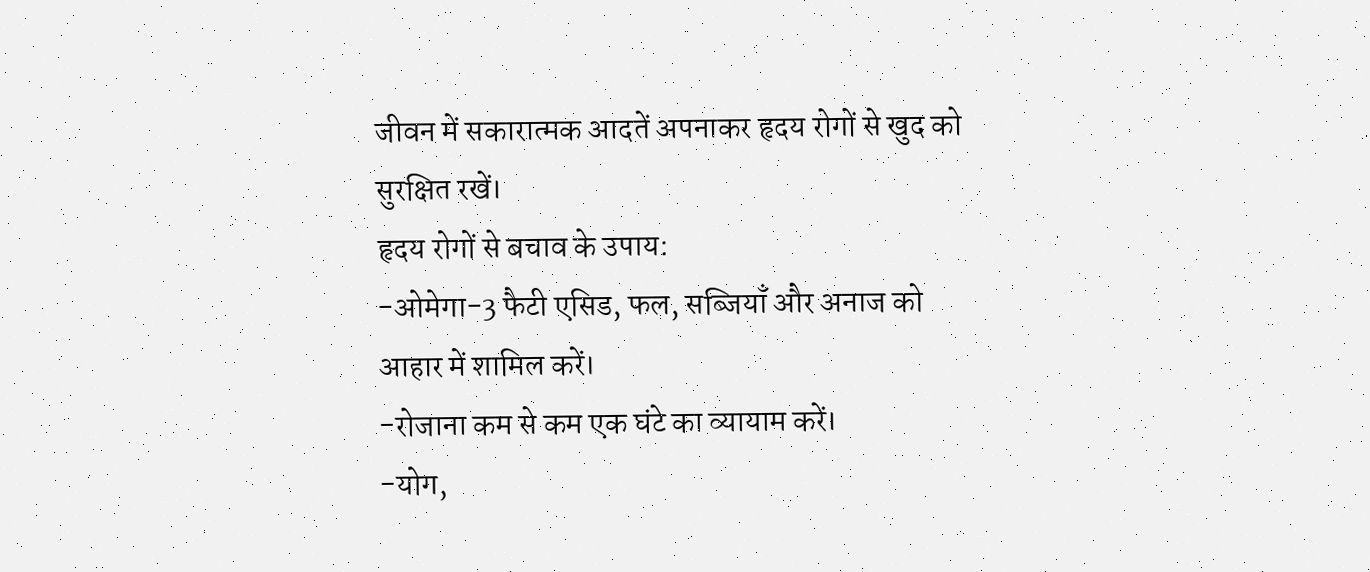जीवन में सकारात्मक आदतें अपनाकर हृदय रोगों से खुद को सुरक्षित रखें।
हृदय रोगों से बचाव के उपाय:
-ओमेगा-3 फैटी एसिड, फल, सब्जियाँ और अनाज को आहार में शामिल करें।
-रोजाना कम से कम एक घंटे का व्यायाम करें।
-योग,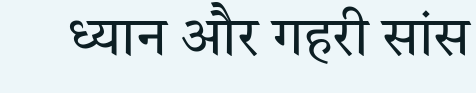ध्यान और गहरी सांस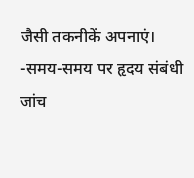जैसी तकनीकें अपनाएं।
-समय-समय पर हृदय संबंधी जांच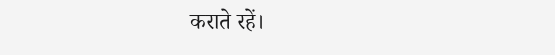कराते रहें।